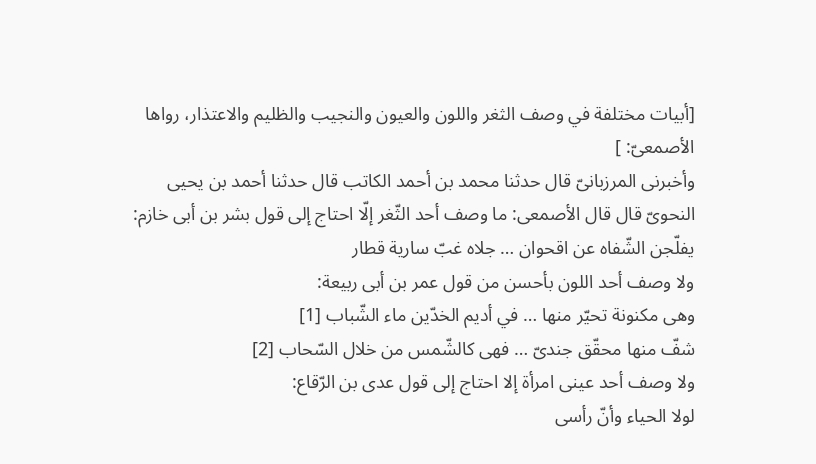[أبيات مختلفة في وصف الثغر واللون والعيون والنجيب والظليم والاعتذار، رواها الأصمعىّ: ]
وأخبرنى المرزبانىّ قال حدثنا محمد بن أحمد الكاتب قال حدثنا أحمد بن يحيى النحوىّ قال قال الأصمعى: ما وصف أحد الثّغر إلّا احتاج إلى قول بشر بن أبى خازم:
يفلّجن الشّفاه عن اقحوان … جلاه غبّ سارية قطار
ولا وصف أحد اللون بأحسن من قول عمر بن أبى ربيعة:
وهى مكنونة تحيّر منها … في أديم الخدّين ماء الشّباب [1]
شفّ منها محقّق جندىّ … فهى كالشّمس من خلال السّحاب [2]
ولا وصف أحد عينى امرأة إلا احتاج إلى قول عدى بن الرّقاع:
لولا الحياء وأنّ رأسى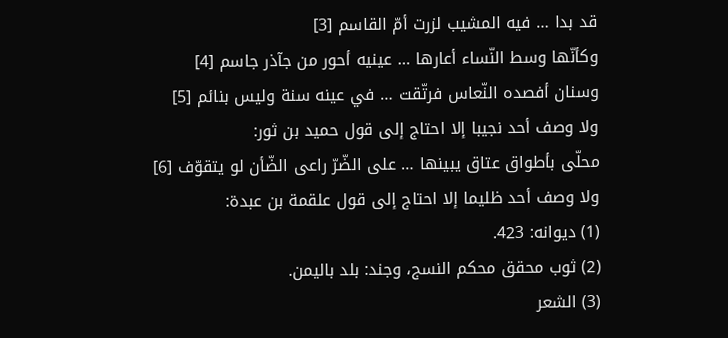قد بدا … فيه المشيب لزرت أمّ القاسم [3]
وكأنّها وسط النّساء أعارها … عينيه أحور من جآذر جاسم [4]
وسنان أفصده النّعاس فرتّقت … في عينه سنة وليس بنائم [5]
ولا وصف أحد نجيبا إلا احتاج إلى قول حميد بن ثور:
محلّى بأطواق عتاق يبينها … على الضّرّ راعى الضّأن لو يتقوّف [6]
ولا وصف أحد ظليما إلا احتاج إلى قول علقمة بن عبدة:
(1) ديوانه: 423.
(2) ثوب محقق محكم النسج، وجند: بلد باليمن.
(3) الشعر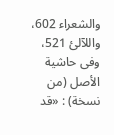والشعراء 602، واللآلئ 521، وفى حاشية الأصل (من نسخة) : «قد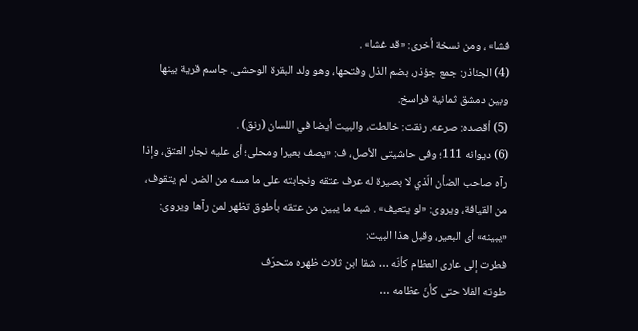فشا» ، ومن نسخة أخرى: «قد غشا» .
(4) الجئاذر: جمع جؤذر، بضم الذل وفتحها، وهو ولد البقرة الوحشى. جاسم قرية بينها وبين دمشق ثمانية فراسخ.
(5) أقصده: صرعه. رنقت: خالطت، والبيت أيضا في اللسان (رنق) .
(6) ديوانه 111؛ وفى حاشيتى الأصل، ف: «يصف بعيرا ومحلى؛ أى عليه نجار العتق، وإذا رآه صاحب الضأن الّذي لا بصيرة له عرف عتقه ونجابته على ما مسه من الضر. لم يتقوف، من القيافة، ويروى: «لو يتعيف» . شبه ما يبين من عتقه بأطوق تظهر لمن رآها ويروى: «يبينه» أى البعير، وقبل هذا البيت:
فطرت إلى عارى العظام كأنّه … شقا ابن ثلاث ظهره متحرّف
طوته الفلا حتى كأنّ عظامه …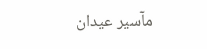مآسير عيدان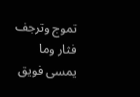تموج وترجف
فثار وما يمسى فويق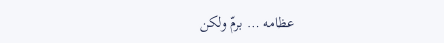عظامه … برمّ ولكن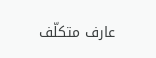عارف متكلّف